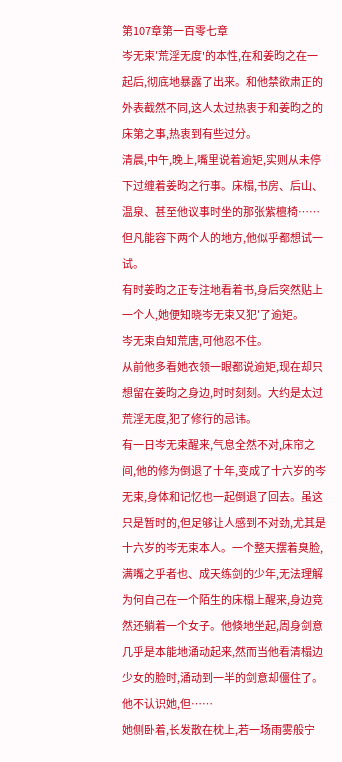第107章第一百零七章
岑无束′荒淫无度'的本性,在和姜昀之在一起后,彻底地暴露了出来。和他禁欲肃正的外表截然不同,这人太过热衷于和姜昀之的床第之事,热衷到有些过分。
清晨,中午,晚上,嘴里说着逾矩,实则从未停下过缠着姜昀之行事。床榻,书房、后山、温泉、甚至他议事时坐的那张紫檀椅……但凡能容下两个人的地方,他似乎都想试一试。
有时姜昀之正专注地看着书,身后突然贴上一个人,她便知晓岑无束又犯′了逾矩。
岑无束自知荒唐,可他忍不住。
从前他多看她衣领一眼都说逾矩,现在却只想留在姜昀之身边,时时刻刻。大约是太过荒淫无度,犯了修行的忌讳。
有一日岑无束醒来,气息全然不对,床帘之间,他的修为倒退了十年,变成了十六岁的岑无束,身体和记忆也一起倒退了回去。虽这只是暂时的,但足够让人感到不对劲,尤其是十六岁的岑无束本人。一个整天摆着臭脸,满嘴之乎者也、成天练剑的少年,无法理解为何自己在一个陌生的床榻上醒来,身边竞然还躺着一个女子。他倏地坐起,周身剑意几乎是本能地涌动起来,然而当他看清榻边少女的脸时,涌动到一半的剑意却僵住了。
他不认识她,但……
她侧卧着,长发散在枕上,若一场雨雾般宁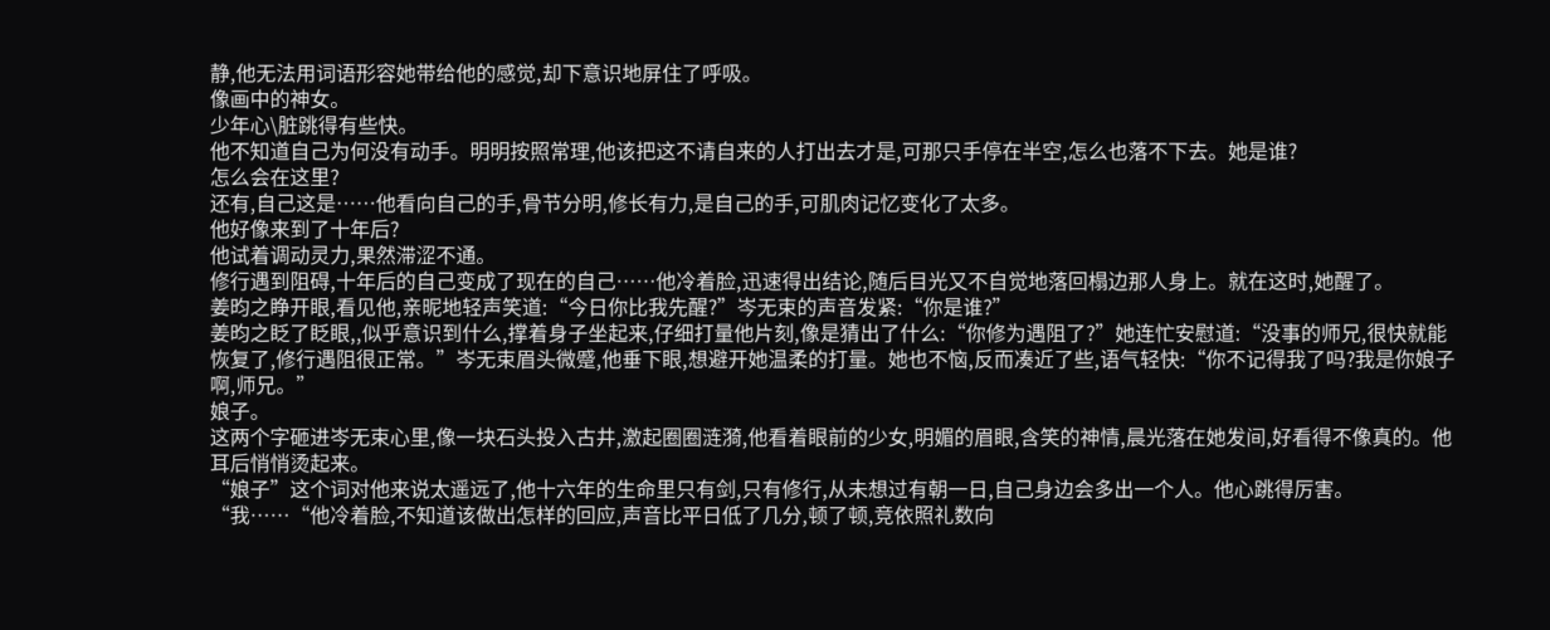静,他无法用词语形容她带给他的感觉,却下意识地屏住了呼吸。
像画中的神女。
少年心\脏跳得有些快。
他不知道自己为何没有动手。明明按照常理,他该把这不请自来的人打出去才是,可那只手停在半空,怎么也落不下去。她是谁?
怎么会在这里?
还有,自己这是……他看向自己的手,骨节分明,修长有力,是自己的手,可肌肉记忆变化了太多。
他好像来到了十年后?
他试着调动灵力,果然滞涩不通。
修行遇到阻碍,十年后的自己变成了现在的自己……他冷着脸,迅速得出结论,随后目光又不自觉地落回榻边那人身上。就在这时,她醒了。
姜昀之睁开眼,看见他,亲昵地轻声笑道:“今日你比我先醒?”岑无束的声音发紧:“你是谁?”
姜昀之眨了眨眼,,似乎意识到什么,撑着身子坐起来,仔细打量他片刻,像是猜出了什么:“你修为遇阻了?”她连忙安慰道:“没事的师兄,很快就能恢复了,修行遇阻很正常。”岑无束眉头微蹙,他垂下眼,想避开她温柔的打量。她也不恼,反而凑近了些,语气轻快:“你不记得我了吗?我是你娘子啊,师兄。”
娘子。
这两个字砸进岑无束心里,像一块石头投入古井,激起圈圈涟漪,他看着眼前的少女,明媚的眉眼,含笑的神情,晨光落在她发间,好看得不像真的。他耳后悄悄烫起来。
“娘子”这个词对他来说太遥远了,他十六年的生命里只有剑,只有修行,从未想过有朝一日,自己身边会多出一个人。他心跳得厉害。
“我……“他冷着脸,不知道该做出怎样的回应,声音比平日低了几分,顿了顿,竞依照礼数向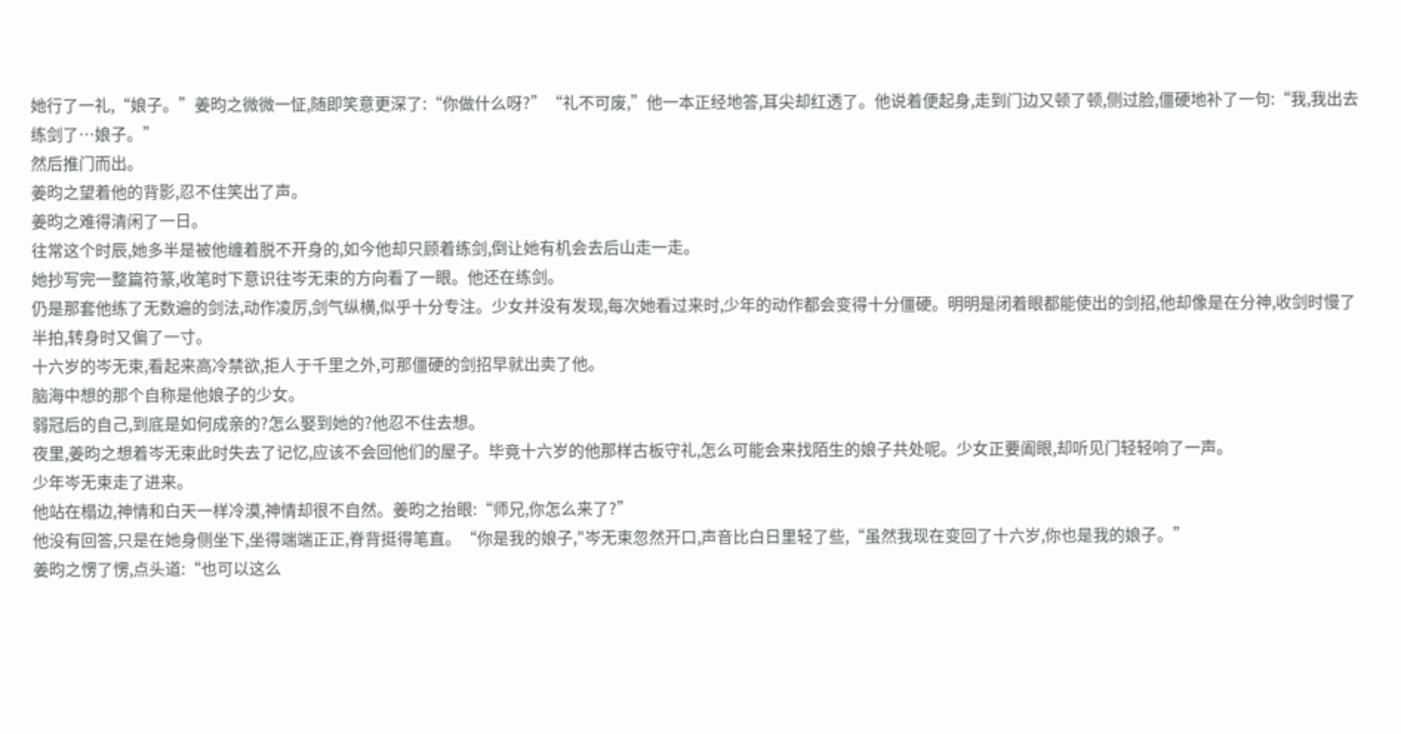她行了一礼,“娘子。”姜昀之微微一怔,随即笑意更深了:“你做什么呀?”“礼不可废,”他一本正经地答,耳尖却红透了。他说着便起身,走到门边又顿了顿,侧过脸,僵硬地补了一句:“我,我出去练剑了…娘子。”
然后推门而出。
姜昀之望着他的背影,忍不住笑出了声。
姜昀之难得清闲了一日。
往常这个时辰,她多半是被他缠着脱不开身的,如今他却只顾着练剑,倒让她有机会去后山走一走。
她抄写完一整篇符篆,收笔时下意识往岑无束的方向看了一眼。他还在练剑。
仍是那套他练了无数遍的剑法,动作凌厉,剑气纵横,似乎十分专注。少女并没有发现,每次她看过来时,少年的动作都会变得十分僵硬。明明是闭着眼都能使出的剑招,他却像是在分神,收剑时慢了半拍,转身时又偏了一寸。
十六岁的岑无束,看起来高冷禁欲,拒人于千里之外,可那僵硬的剑招早就出卖了他。
脑海中想的那个自称是他娘子的少女。
弱冠后的自己,到底是如何成亲的?怎么娶到她的?他忍不住去想。
夜里,姜昀之想着岑无束此时失去了记忆,应该不会回他们的屋子。毕竟十六岁的他那样古板守礼,怎么可能会来找陌生的娘子共处呢。少女正要阖眼,却听见门轻轻响了一声。
少年岑无束走了进来。
他站在榻边,神情和白天一样冷漠,神情却很不自然。姜昀之抬眼:“师兄,你怎么来了?”
他没有回答,只是在她身侧坐下,坐得端端正正,脊背挺得笔直。“你是我的娘子,"岑无束忽然开口,声音比白日里轻了些,“虽然我现在变回了十六岁,你也是我的娘子。”
姜昀之愣了愣,点头道:“也可以这么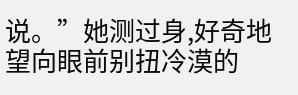说。”她测过身,好奇地望向眼前别扭冷漠的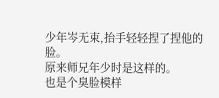少年岑无束,抬手轻轻捏了捏他的脸。
原来师兄年少时是这样的。
也是个臭脸模样